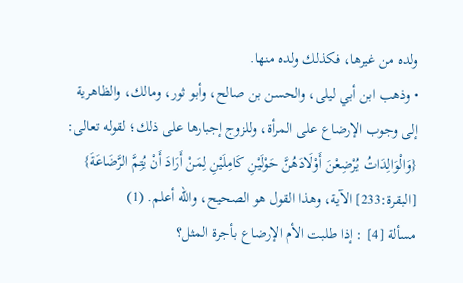ولده من غيرها، فكذلك ولده منها.
• وذهب ابن أبي ليلى، والحسن بن صالح، وأبو ثور، ومالك، والظاهرية إلى وجوب الإرضاع على المرأة، وللزوج إجبارها على ذلك؛ لقوله تعالى: {وَالْوَالِدَاتُ يُرْضِعْنَ أَوْلَادَهُنَّ حَوْلَيْنِ كَامِلَيْنِ لِمَنْ أَرَادَ أَنْ يُتِمَّ الرَّضَاعَةَ} [البقرة:233] الآية، وهذا القول هو الصحيح، والله أعلم. (1)
مسألة [4] : إذا طلبت الأم الإرضاع بأجرة المثل؟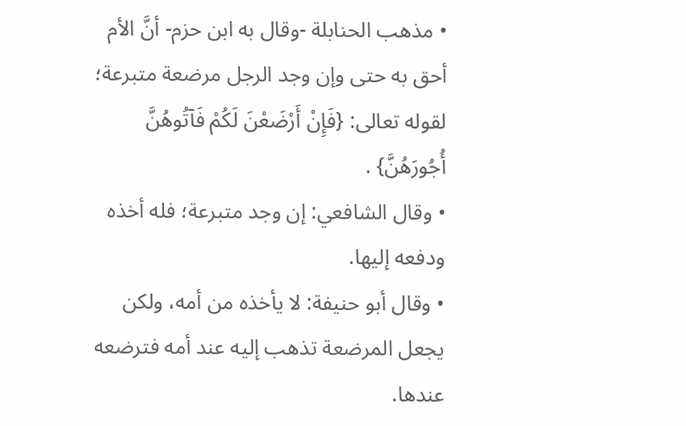• مذهب الحنابلة -وقال به ابن حزم- أنَّ الأم أحق به حتى وإن وجد الرجل مرضعة متبرعة؛ لقوله تعالى: {فَإِنْ أَرْضَعْنَ لَكُمْ فَآتُوهُنَّ أُجُورَهُنَّ} .
• وقال الشافعي: إن وجد متبرعة؛ فله أخذه ودفعه إليها.
• وقال أبو حنيفة: لا يأخذه من أمه، ولكن يجعل المرضعة تذهب إليه عند أمه فترضعه عندها.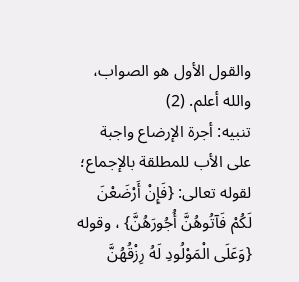والقول الأول هو الصواب، والله أعلم. (2)
تنبيه: أجرة الإرضاع واجبة على الأب للمطلقة بالإجماع؛ لقوله تعالى: {فَإِنْ أَرْضَعْنَ لَكُمْ فَآتُوهُنَّ أُجُورَهُنَّ} ، وقوله {وَعَلَى الْمَوْلُودِ لَهُ رِزْقُهُنَّ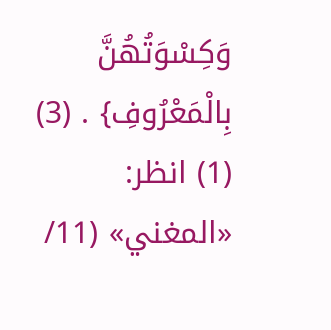وَكِسْوَتُهُنَّ بِالْمَعْرُوفِ} . (3)
(1) انظر: «المغني» (11/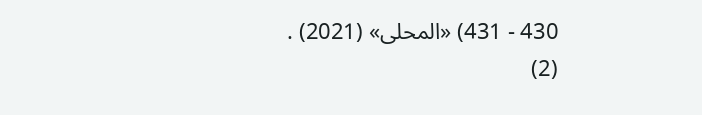430 - 431) «المحلى» (2021) .
(2)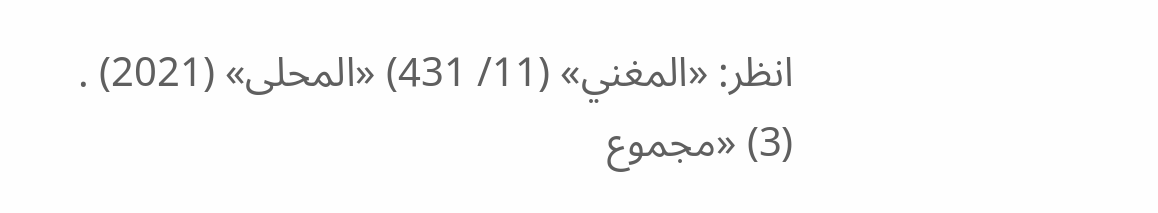انظر: «المغني» (11/ 431) «المحلى» (2021) .
(3) «مجموع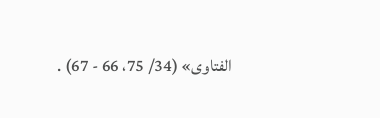الفتاوى» (34/ 75، 66 - 67) .